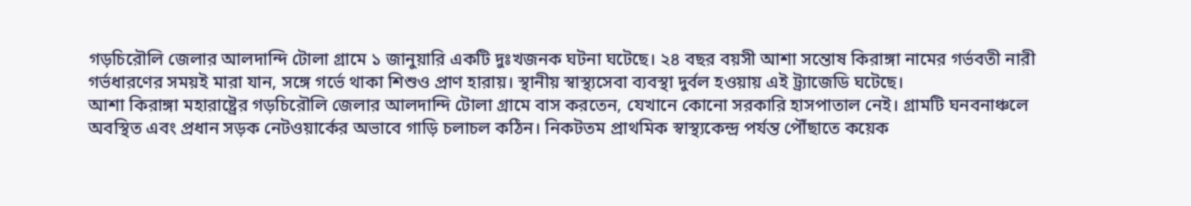গড়চিরৌলি জেলার আলদান্দি টোলা গ্রামে ১ জানুয়ারি একটি দুঃখজনক ঘটনা ঘটেছে। ২৪ বছর বয়সী আশা সন্তোষ কিরাঙ্গা নামের গর্ভবতী নারী গর্ভধারণের সময়ই মারা যান, সঙ্গে গর্ভে থাকা শিশুও প্রাণ হারায়। স্থানীয় স্বাস্থ্যসেবা ব্যবস্থা দুর্বল হওয়ায় এই ট্র্যাজেডি ঘটেছে।
আশা কিরাঙ্গা মহারাষ্ট্রের গড়চিরৌলি জেলার আলদান্দি টোলা গ্রামে বাস করতেন, যেখানে কোনো সরকারি হাসপাতাল নেই। গ্রামটি ঘনবনাঞ্চলে অবস্থিত এবং প্রধান সড়ক নেটওয়ার্কের অভাবে গাড়ি চলাচল কঠিন। নিকটতম প্রাথমিক স্বাস্থ্যকেন্দ্র পর্যন্ত পৌঁছাতে কয়েক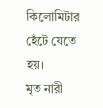কিলোমিটার হেঁটে যেতে হয়।
মৃত নারী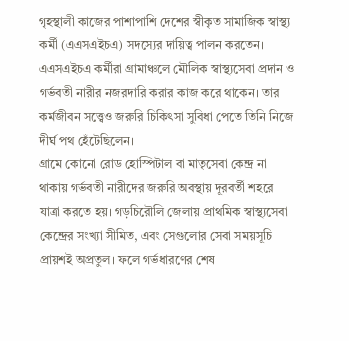গৃহস্থালী কাজের পাশাপাশি দেশের স্বীকৃত সামাজিক স্বাস্থ্য কর্মী (এএসএইচএ) সদস্যের দায়িত্ব পালন করতেন। এএসএইচএ কর্মীরা গ্রামাঞ্চলে মৌলিক স্বাস্থ্যসেবা প্রদান ও গর্ভবতী নারীর নজরদারি করার কাজ করে থাকেন। তার কর্মজীবন সত্ত্বেও জরুরি চিকিৎসা সুবিধা পেতে তিনি নিজে দীর্ঘ পথ হেঁটেছিলেন।
গ্রামে কোনো রোড হোস্পিটাল বা মাতৃসেবা কেন্দ্র না থাকায় গর্ভবতী নারীদের জরুরি অবস্থায় দূরবর্তী শহরে যাত্রা করতে হয়। গড়চিরৌলি জেলায় প্রাথমিক স্বাস্থ্যসেবা কেন্দ্রের সংখ্যা সীমিত, এবং সেগুলোর সেবা সময়সূচি প্রায়শই অপ্রতুল। ফলে গর্ভধারণের শেষ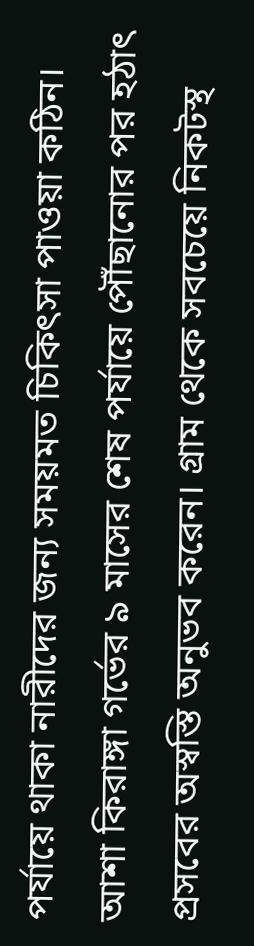পর্যায়ে থাকা নারীদের জন্য সময়মত চিকিৎসা পাওয়া কঠিন।
আশা কিরাঙ্গা গর্ভের ৯ মাসের শেষ পর্যায়ে পৌঁছানোর পর হঠাৎ প্রসবের অস্বস্তি অনুভব করেন। গ্রাম থেকে সবচেয়ে নিকটস্থ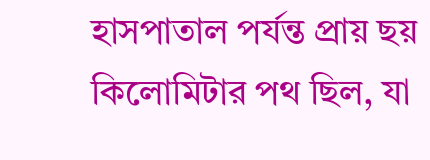হাসপাতাল পর্যন্ত প্রায় ছয় কিলোমিটার পথ ছিল, যা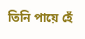তিনি পায়ে হেঁ